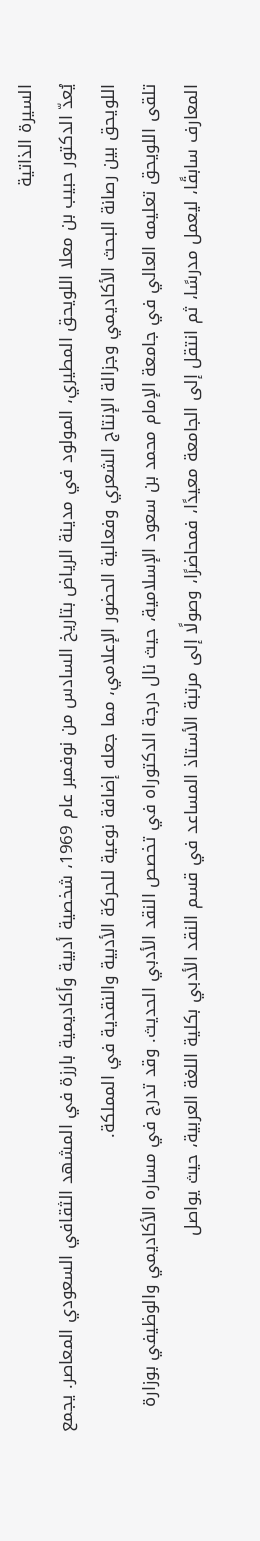السيرة الذاتية
يُعدّ الدكتور حبيب بن معلا اللويحق المطيري، المولود في مدينة الرياض بتاريخ السادس من نوفمبر عام 1969، شخصية أدبية وأكاديمية بارزة في المشهد الثقافي السعودي المعاصر. يجمع اللويحق بين رصانة البحث الأكاديمي وجزالة الإنتاج الشعري وفعالية الحضور الإعلامي، مما جعله إضافة نوعية للحركة الأدبية والنقدية في المملكة.
تلقى اللويحق تعليمه العالي في جامعة الإمام محمد بن سعود الإسلامية، حيث نال درجة الدكتوراه في تخصص النقد الأدبي الحديث. وقد تدرج في مساره الأكاديمي والوظيفي بوزارة المعارف سابقًا، ليعمل مدرسًا، ثم انتقل إلى الجامعة معيدًا، فمحاضرًا، وصولًا إلى مرتبة الأستاذ المساعد في قسم النقد الأدبي بكلية اللغة العربية، حيث يواصل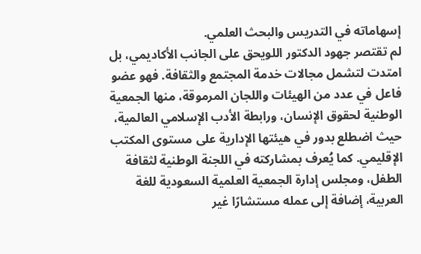إسهاماته في التدريس والبحث العلمي.
لم تقتصر جهود الدكتور اللويحق على الجانب الأكاديمي، بل امتدت لتشمل مجالات خدمة المجتمع والثقافة. فهو عضو فاعل في عدد من الهيئات واللجان المرموقة، منها الجمعية الوطنية لحقوق الإنسان، ورابطة الأدب الإسلامي العالمية، حيث اضطلع بدور في هيئتها الإدارية على مستوى المكتب الإقليمي. كما يُعرف بمشاركته في اللجنة الوطنية لثقافة الطفل، ومجلس إدارة الجمعية العلمية السعودية للغة العربية، إضافة إلى عمله مستشارًا غير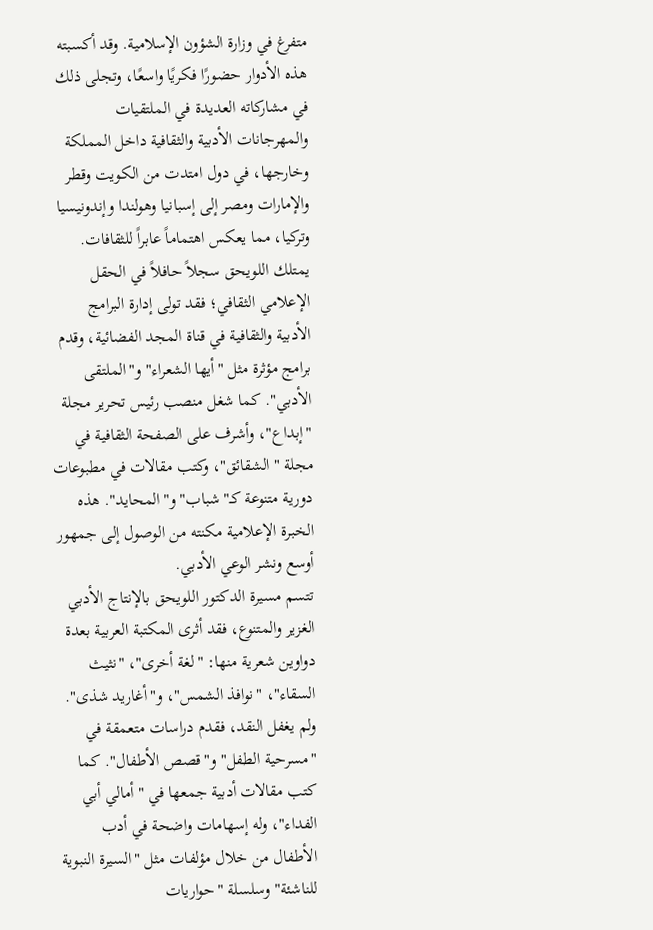متفرغ في وزارة الشؤون الإسلامية. وقد أكسبته هذه الأدوار حضورًا فكريًا واسعًا، وتجلى ذلك في مشاركاته العديدة في الملتقيات والمهرجانات الأدبية والثقافية داخل المملكة وخارجها، في دول امتدت من الكويت وقطر والإمارات ومصر إلى إسبانيا وهولندا وإندونيسيا وتركيا، مما يعكس اهتماماً عابراً للثقافات.
يمتلك اللويحق سجلاً حافلاً في الحقل الإعلامي الثقافي؛ فقد تولى إدارة البرامج الأدبية والثقافية في قناة المجد الفضائية، وقدم برامج مؤثرة مثل "أيها الشعراء" و"الملتقى الأدبي". كما شغل منصب رئيس تحرير مجلة "إبداع"، وأشرف على الصفحة الثقافية في مجلة "الشقائق"، وكتب مقالات في مطبوعات دورية متنوعة كـ"شباب" و"المحايد". هذه الخبرة الإعلامية مكنته من الوصول إلى جمهور أوسع ونشر الوعي الأدبي.
تتسم مسيرة الدكتور اللويحق بالإنتاج الأدبي الغزير والمتنوع، فقد أثرى المكتبة العربية بعدة دواوين شعرية منها: "لغة أخرى"، "نثيث السقاء"، "نوافذ الشمس"، و"أغاريد شذى". ولم يغفل النقد، فقدم دراسات متعمقة في "مسرحية الطفل" و"قصص الأطفال". كما كتب مقالات أدبية جمعها في "أمالي أبي الفداء"، وله إسهامات واضحة في أدب الأطفال من خلال مؤلفات مثل "السيرة النبوية للناشئة" وسلسلة "حواريات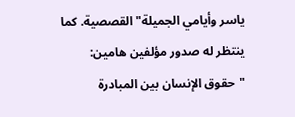ياسر وأيامي الجميلة" القصصية. كما ينتظر له صدور مؤلفين هامين: "حقوق الإنسان بين المبادرة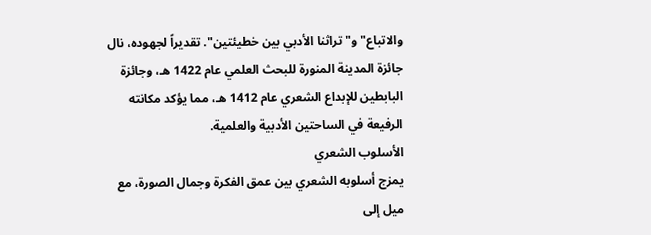والاتباع" و"تراثنا الأدبي بين خطيئتين". تقديراً لجهوده، نال جائزة المدينة المنورة للبحث العلمي عام 1422 هـ، وجائزة البابطين للإبداع الشعري عام 1412 هـ، مما يؤكد مكانته الرفيعة في الساحتين الأدبية والعلمية.
الأسلوب الشعري
يمزج أسلوبه الشعري بين عمق الفكرة وجمال الصورة، مع ميل إلى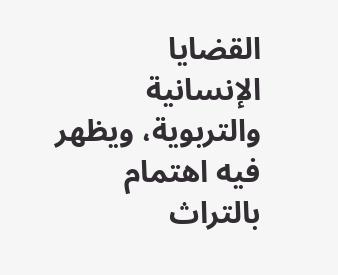القضايا الإنسانية والتربوية، ويظهر فيه اهتمام بالتراث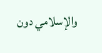والإسلامي دون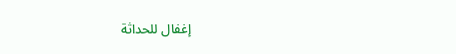إغفال للحداثة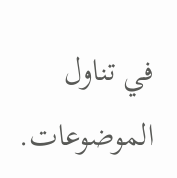في تناول الموضوعات.